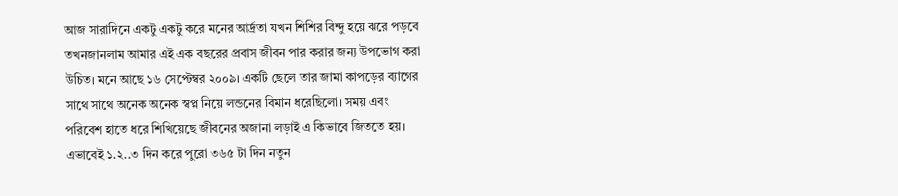আজ সারাদিনে একটু একটু করে মনের আর্দ্রতা যখন শিশির বিন্দু হয়ে ঝরে পড়বে তখনজানলাম আমার এই এক বছরের প্রবাস জীবন পার করার জন্য উপভোগ করা উচিত। মনে আছে ১৬ সেপ্টেম্বর ২০০৯। একটি ছেলে তার জামা কাপড়ের ব্যাগের সাথে সাথে অনেক অনেক স্বপ্ন নিয়ে লন্ডনের বিমান ধরেছিলো। সময় এবং পরিবেশ হাতে ধরে শিখিয়েছে জীবনের অজানা লড়াই এ কিভাবে জিততে হয়। এভাবেই ১.২..৩ দিন করে পুরো ৩৬৫ টা দিন নতুন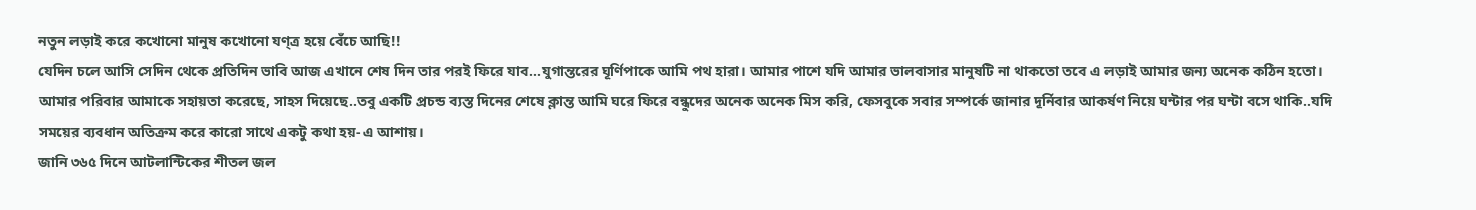নতুন লড়াই করে কখোনো মানুষ কখোনো যণ্ত্র হয়ে বেঁচে আছি!!
যেদিন চলে আসি সেদিন থেকে প্রতিদিন ভাবি আজ এখানে শেষ দিন তার পরই ফিরে যাব...যুগান্তরের ঘূর্ণিপাকে আমি পথ হারা। আমার পাশে যদি আমার ভালবাসার মানুষটি না থাকতো তবে এ লড়াই আমার জন্য অনেক কঠিন হতো। আমার পরিবার আমাকে সহায়তা করেছে, সাহস দিয়েছে..তবু একটি প্রচন্ড ব্যস্ত দিনের শেষে ক্লান্ত আমি ঘরে ফিরে বন্ধুদের অনেক অনেক মিস করি, ফেসবুকে সবার সম্পর্কে জানার দূর্নিবার আকর্ষণ নিয়ে ঘন্টার পর ঘন্টা বসে থাকি..যদি সময়ের ব্যবধান অতিক্রম করে কারো সাথে একটু কথা হয়- এ আশায়।
জানি ৩৬৫ দিনে আটলান্টিকের শীতল জল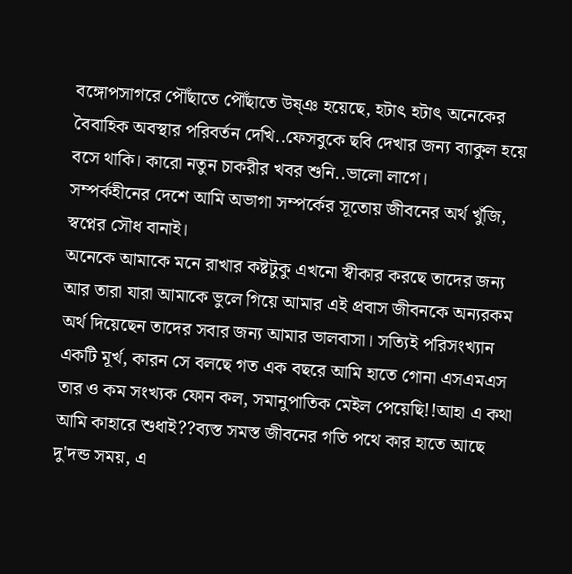বঙ্গোপসাগরে পৌঁছাতে পৌঁছাতে উষ্ঞ হয়েছে, হটাৎ হটাৎ অনেকের বৈবাহিক অবস্থার পরিবর্তন দেখি..ফেসবুকে ছবি দেখার জন্য ব্যাকুল হয়ে বসে থাকি। কারো নতুন চাকরীর খবর শুনি..ভালো লাগে।
সম্পর্কহীনের দেশে আমি অভাগা সম্পর্কের সূতোয় জীবনের অর্থ খুঁজি, স্বপ্নের সৌধ বানাই।
অনেকে আমাকে মনে রাখার কষ্টটুকু এখনো স্বীকার করছে তাদের জন্য আর তারা যারা আমাকে ভুলে গিয়ে আমার এই প্রবাস জীবনকে অন্যরকম অর্থ দিয়েছেন তাদের সবার জন্য আমার ভালবাসা। সত্যিই পরিসংখ্যান একটি মূর্খ, কারন সে বলছে গত এক বছরে আমি হাতে গোনা এসএমএস তার ও কম সংখ্যক ফোন কল, সমানুপাতিক মেইল পেয়েছি!!আহা এ কথা আমি কাহারে শুধাই??ব্যস্ত সমস্ত জীবনের গতি পথে কার হাতে আছে দু'দন্ড সময়, এ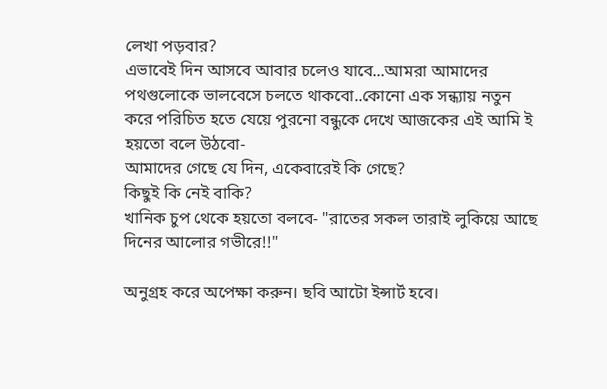লেখা পড়বার?
এভাবেই দিন আসবে আবার চলেও যাবে...আমরা আমাদের পথগুলোকে ভালবেসে চলতে থাকবো..কোনো এক সন্ধ্যায় নতুন করে পরিচিত হতে যেয়ে পুরনো বন্ধুকে দেখে আজকের এই আমি ই হয়তো বলে উঠবো-
আমাদের গেছে যে দিন, একেবারেই কি গেছে?
কিছুই কি নেই বাকি?
খানিক চুপ থেকে হয়তো বলবে- "রাতের সকল তারাই লুকিয়ে আছে দিনের আলোর গভীরে!!"

অনুগ্রহ করে অপেক্ষা করুন। ছবি আটো ইন্সার্ট হবে।